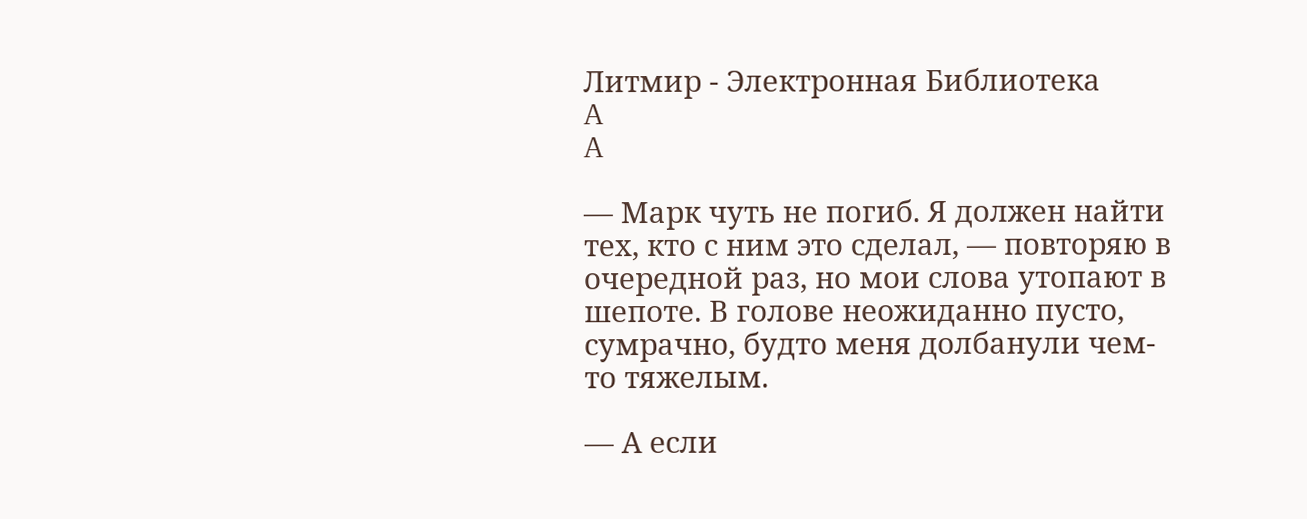Литмир - Электронная Библиотека
A
A

— Марк чуть не погиб. Я должен найти тех, кто с ним это сделал, — повторяю в очередной раз, но мои слова утопают в шепоте. В голове неожиданно пусто, сумрачно, будто меня долбанули чем-то тяжелым.

— А если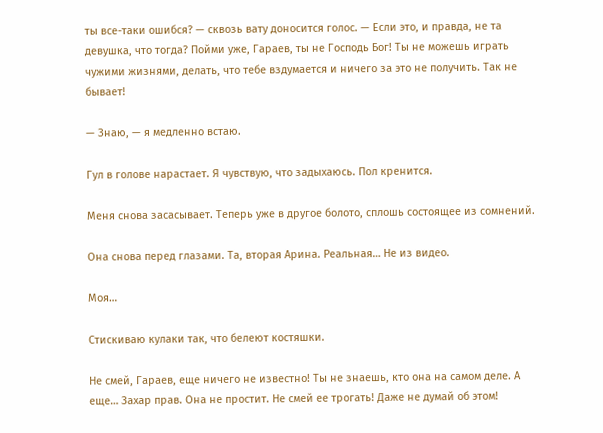ты все-таки ошибся? — сквозь вату доносится голос. — Если это, и правда, не та девушка, что тогда? Пойми уже, Гараев, ты не Господь Бог! Ты не можешь играть чужими жизнями, делать, что тебе вздумается и ничего за это не получить. Так не бывает!

— Знаю, — я медленно встаю.

Гул в голове нарастает. Я чувствую, что задыхаюсь. Пол кренится.

Меня снова засасывает. Теперь уже в другое болото, сплошь состоящее из сомнений.

Она снова перед глазами. Та, вторая Арина. Реальная… Не из видео.

Моя…

Стискиваю кулаки так, что белеют костяшки.

Не смей, Гараев, еще ничего не известно! Ты не знаешь, кто она на самом деле. А еще… Захар прав. Она не простит. Не смей ее трогать! Даже не думай об этом!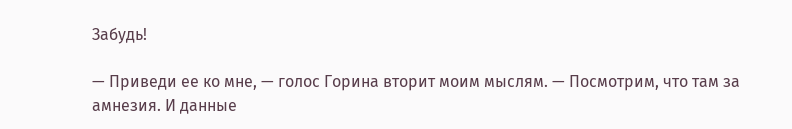Забудь!

— Приведи ее ко мне, — голос Горина вторит моим мыслям. — Посмотрим, что там за амнезия. И данные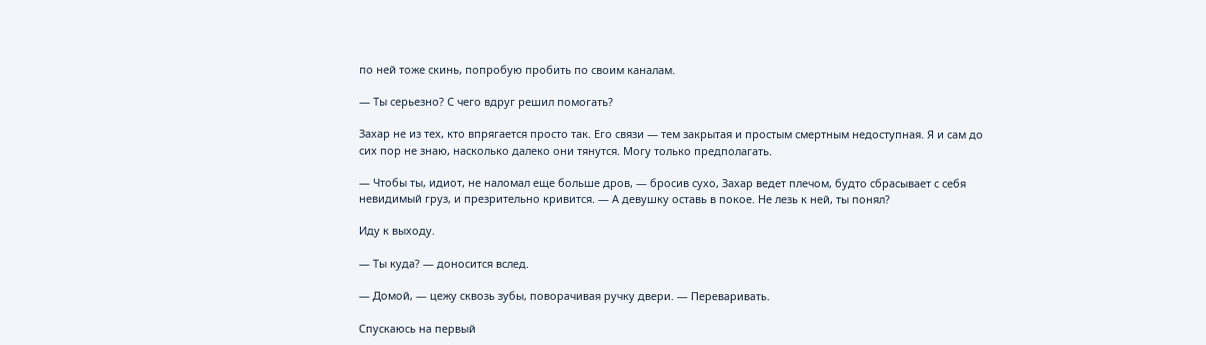по ней тоже скинь, попробую пробить по своим каналам.

— Ты серьезно? С чего вдруг решил помогать?

Захар не из тех, кто впрягается просто так. Его связи — тем закрытая и простым смертным недоступная. Я и сам до сих пор не знаю, насколько далеко они тянутся. Могу только предполагать.

— Чтобы ты, идиот, не наломал еще больше дров, — бросив сухо, Захар ведет плечом, будто сбрасывает с себя невидимый груз, и презрительно кривится. — А девушку оставь в покое. Не лезь к ней, ты понял?

Иду к выходу.

— Ты куда? — доносится вслед.

— Домой, — цежу сквозь зубы, поворачивая ручку двери. — Переваривать.

Спускаюсь на первый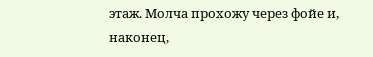этаж. Молча прохожу через фойе и, наконец,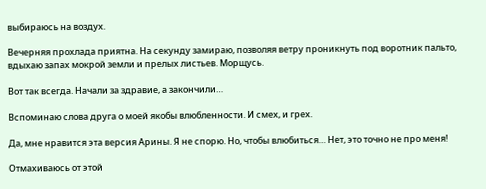выбираюсь на воздух.

Вечерняя прохлада приятна. На секунду замираю, позволяя ветру проникнуть под воротник пальто, вдыхаю запах мокрой земли и прелых листьев. Морщусь.

Вот так всегда. Начали за здравие, а закончили…

Вспоминаю слова друга о моей якобы влюбленности. И смех, и грех.

Да, мне нравится эта версия Арины. Я не спорю. Но, чтобы влюбиться… Нет, это точно не про меня!

Отмахиваюсь от этой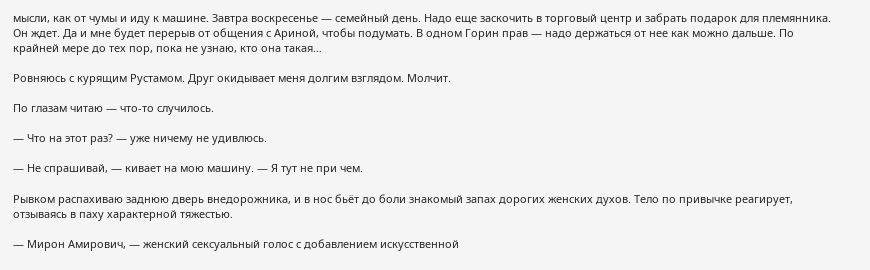мысли, как от чумы и иду к машине. Завтра воскресенье — семейный день. Надо еще заскочить в торговый центр и забрать подарок для племянника. Он ждет. Да и мне будет перерыв от общения с Ариной, чтобы подумать. В одном Горин прав — надо держаться от нее как можно дальше. По крайней мере до тех пор, пока не узнаю, кто она такая…

Ровняюсь с курящим Рустамом. Друг окидывает меня долгим взглядом. Молчит.

По глазам читаю — что-то случилось.

— Что на этот раз? — уже ничему не удивлюсь.

— Не спрашивай, — кивает на мою машину. — Я тут не при чем.

Рывком распахиваю заднюю дверь внедорожника, и в нос бьёт до боли знакомый запах дорогих женских духов. Тело по привычке реагирует, отзываясь в паху характерной тяжестью.

— Мирон Амирович, — женский сексуальный голос с добавлением искусственной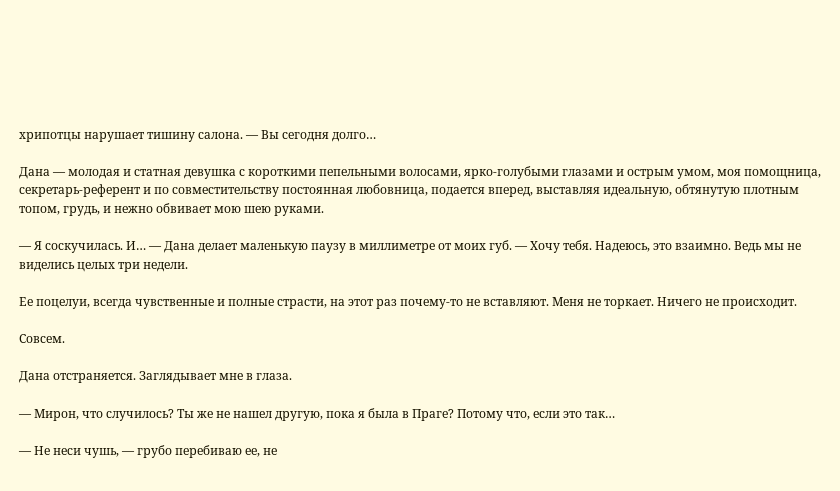хрипотцы нарушает тишину салона. — Вы сегодня долго…

Дана — молодая и статная девушка с короткими пепельными волосами, ярко-голубыми глазами и острым умом, моя помощница, секретарь-референт и по совместительству постоянная любовница, подается вперед, выставляя идеальную, обтянутую плотным топом, грудь, и нежно обвивает мою шею руками.

— Я соскучилась. И… — Дана делает маленькую паузу в миллиметре от моих губ. — Хочу тебя. Надеюсь, это взаимно. Ведь мы не виделись целых три недели.

Ее поцелуи, всегда чувственные и полные страсти, на этот раз почему-то не вставляют. Меня не торкает. Ничего не происходит.

Совсем.

Дана отстраняется. Заглядывает мне в глаза.

— Мирон, что случилось? Ты же не нашел другую, пока я была в Праге? Потому что, если это так…

— Не неси чушь, — грубо перебиваю ее, не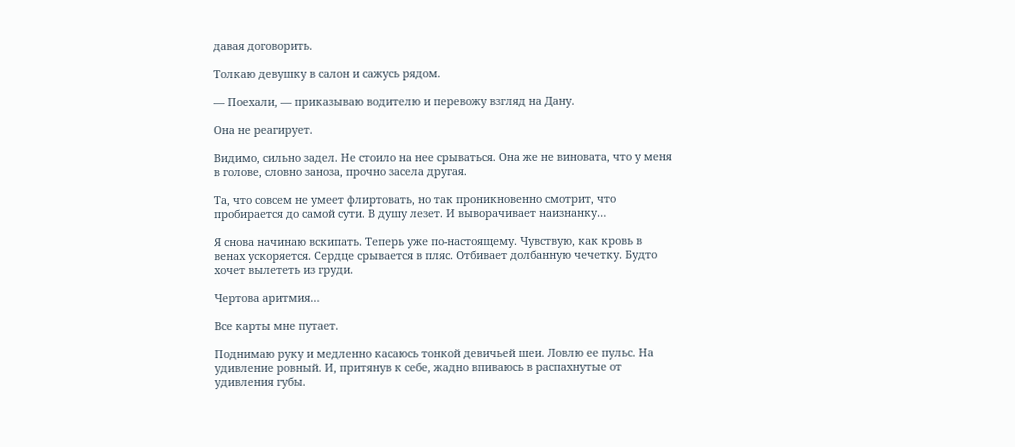давая договорить.

Толкаю девушку в салон и сажусь рядом.

— Поехали, — приказываю водителю и перевожу взгляд на Дану.

Она не реагирует.

Видимо, сильно задел. Не стоило на нее срываться. Она же не виновата, что у меня в голове, словно заноза, прочно засела другая.

Та, что совсем не умеет флиртовать, но так проникновенно смотрит, что пробирается до самой сути. В душу лезет. И выворачивает наизнанку…

Я снова начинаю вскипать. Теперь уже по-настоящему. Чувствую, как кровь в венах ускоряется. Сердце срывается в пляс. Отбивает долбанную чечетку. Будто хочет вылететь из груди.

Чертова аритмия…

Все карты мне путает.

Поднимаю руку и медленно касаюсь тонкой девичьей шеи. Ловлю ее пульс. На удивление ровный. И, притянув к себе, жадно впиваюсь в распахнутые от удивления губы.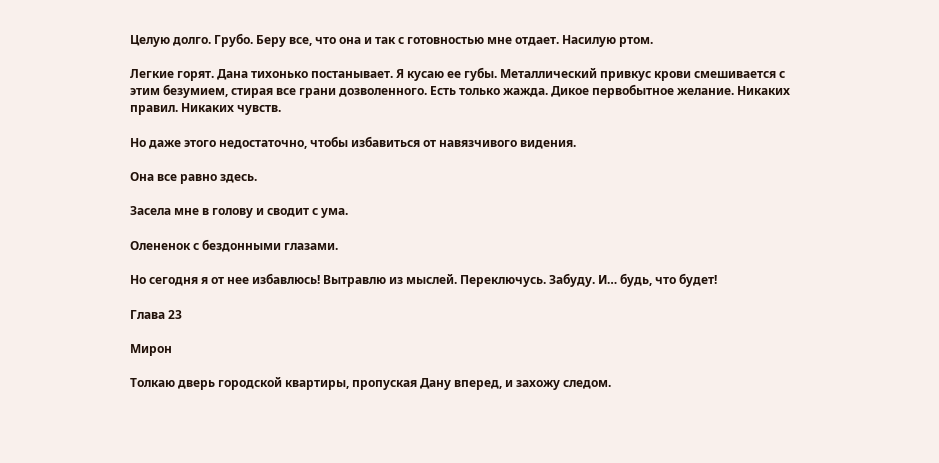Целую долго. Грубо. Беру все, что она и так с готовностью мне отдает. Насилую ртом.

Легкие горят. Дана тихонько постанывает. Я кусаю ее губы. Металлический привкус крови смешивается с этим безумием, стирая все грани дозволенного. Есть только жажда. Дикое первобытное желание. Никаких правил. Никаких чувств.

Но даже этого недостаточно, чтобы избавиться от навязчивого видения.

Она все равно здесь.

Засела мне в голову и сводит с ума.

Олененок с бездонными глазами.

Но сегодня я от нее избавлюсь! Вытравлю из мыслей. Переключусь. Забуду. И… будь, что будет!

Глава 23

Мирон

Толкаю дверь городской квартиры, пропуская Дану вперед, и захожу следом.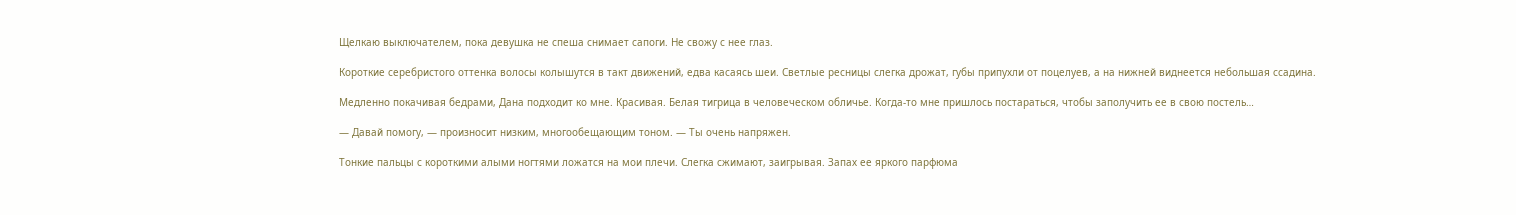Щелкаю выключателем, пока девушка не спеша снимает сапоги. Не свожу с нее глаз.

Короткие серебристого оттенка волосы колышутся в такт движений, едва касаясь шеи. Светлые ресницы слегка дрожат, губы припухли от поцелуев, а на нижней виднеется небольшая ссадина.

Медленно покачивая бедрами, Дана подходит ко мне. Красивая. Белая тигрица в человеческом обличье. Когда-то мне пришлось постараться, чтобы заполучить ее в свою постель…

— Давай помогу, — произносит низким, многообещающим тоном. — Ты очень напряжен.

Тонкие пальцы с короткими алыми ногтями ложатся на мои плечи. Слегка сжимают, заигрывая. Запах ее яркого парфюма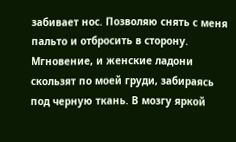забивает нос. Позволяю снять с меня пальто и отбросить в сторону. Мгновение, и женские ладони скользят по моей груди, забираясь под черную ткань. В мозгу яркой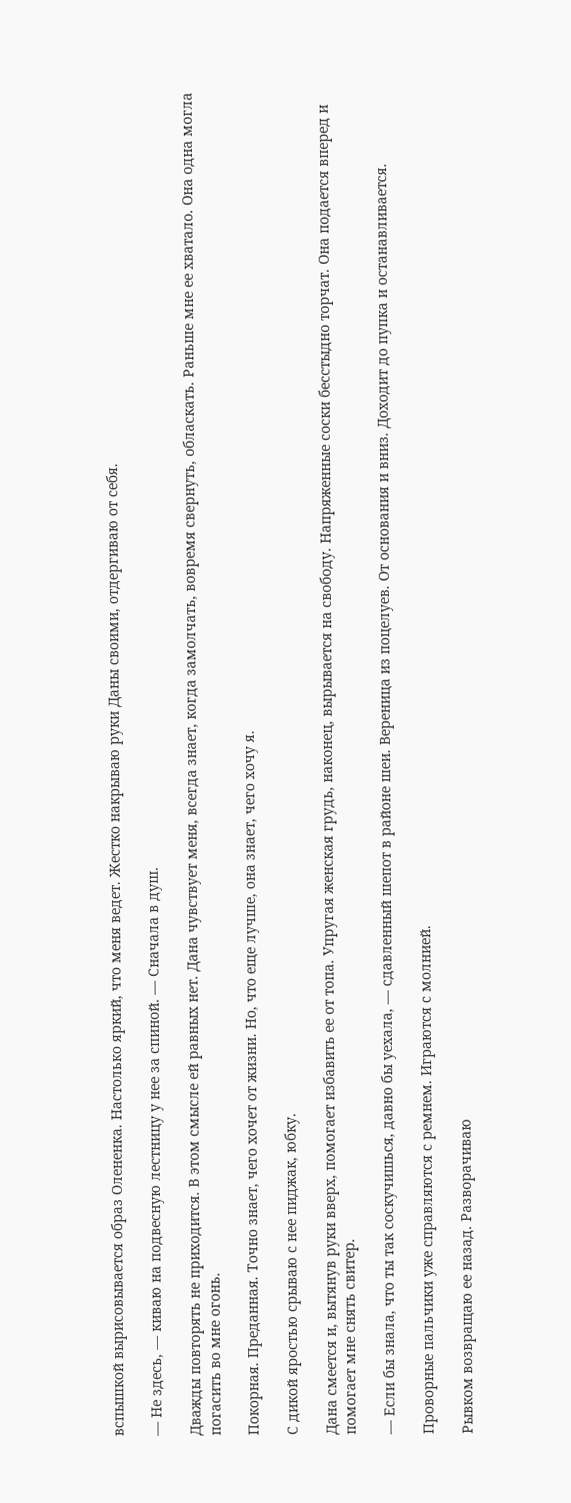вспышкой вырисовывается образ Олененка. Настолько яркий, что меня ведет. Жестко накрываю руки Даны своими, отдергиваю от себя.

— Не здесь, — киваю на подвесную лестницу у нее за спиной. — Сначала в душ.

Дважды повторять не приходится. В этом смысле ей равных нет. Дана чувствует меня, всегда знает, когда замолчать, вовремя свернуть, обласкать. Раньше мне ее хватало. Она одна могла погасить во мне огонь.

Покорная. Преданная. Точно знает, чего хочет от жизни. Но, что еще лучше, она знает, чего хочу я.

С дикой яростью срываю с нее пиджак, юбку.

Дана смеется и, вытянув руки вверх, помогает избавить ее от топа. Упругая женская грудь, наконец, вырывается на свободу. Напряженные соски бесстыдно торчат. Она подается вперед и помогает мне снять свитер.

— Если бы знала, что ты так соскучишься, давно бы уехала, — сдавленный шепот в районе шеи. Вереница из поцелуев. От основания и вниз. Доходит до пупка и останавливается.

Проворные пальчики уже справляются с ремнем. Играются с молнией.

Рывком возвращаю ее назад. Разворачиваю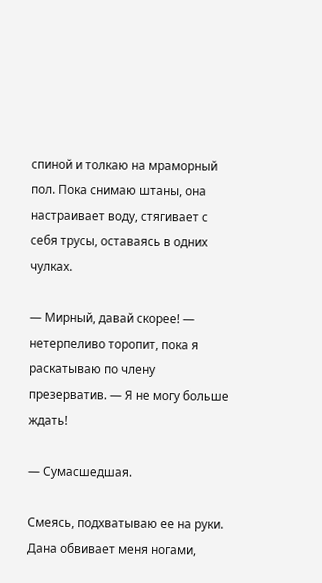спиной и толкаю на мраморный пол. Пока снимаю штаны, она настраивает воду, стягивает с себя трусы, оставаясь в одних чулках.

— Мирный, давай скорее! — нетерпеливо торопит, пока я раскатываю по члену презерватив. — Я не могу больше ждать!

— Сумасшедшая.

Смеясь, подхватываю ее на руки. Дана обвивает меня ногами,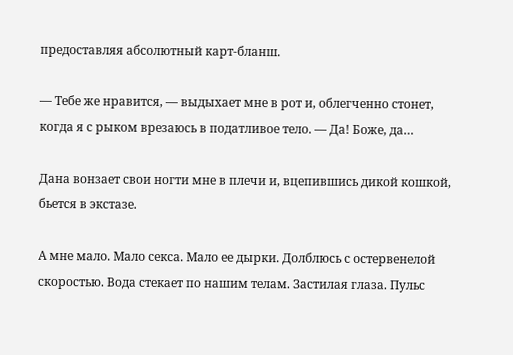предоставляя абсолютный карт-бланш.

— Тебе же нравится, — выдыхает мне в рот и, облегченно стонет, когда я с рыком врезаюсь в податливое тело. — Да! Боже, да…

Дана вонзает свои ногти мне в плечи и, вцепившись дикой кошкой, бьется в экстазе.

А мне мало. Мало секса. Мало ее дырки. Долблюсь с остервенелой скоростью. Вода стекает по нашим телам. Застилая глаза. Пульс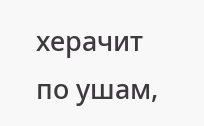херачит по ушам,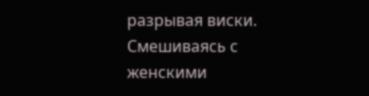разрывая виски. Смешиваясь с женскими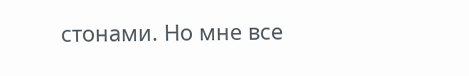стонами. Но мне все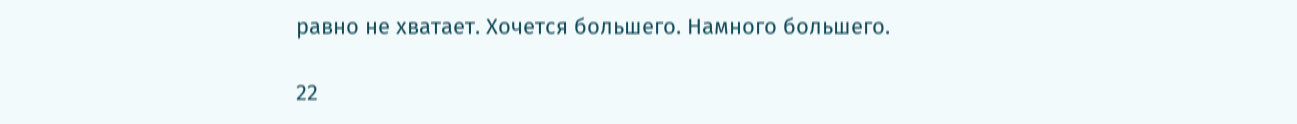равно не хватает. Хочется большего. Намного большего.

22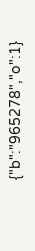{"b":"965278","o":1}